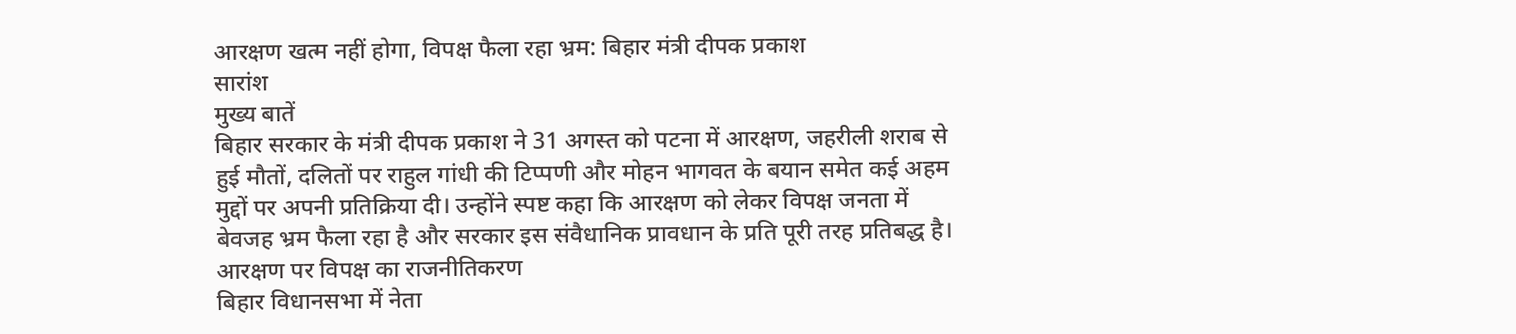आरक्षण खत्म नहीं होगा, विपक्ष फैला रहा भ्रम: बिहार मंत्री दीपक प्रकाश
सारांश
मुख्य बातें
बिहार सरकार के मंत्री दीपक प्रकाश ने 31 अगस्त को पटना में आरक्षण, जहरीली शराब से हुई मौतों, दलितों पर राहुल गांधी की टिप्पणी और मोहन भागवत के बयान समेत कई अहम मुद्दों पर अपनी प्रतिक्रिया दी। उन्होंने स्पष्ट कहा कि आरक्षण को लेकर विपक्ष जनता में बेवजह भ्रम फैला रहा है और सरकार इस संवैधानिक प्रावधान के प्रति पूरी तरह प्रतिबद्ध है।
आरक्षण पर विपक्ष का राजनीतिकरण
बिहार विधानसभा में नेता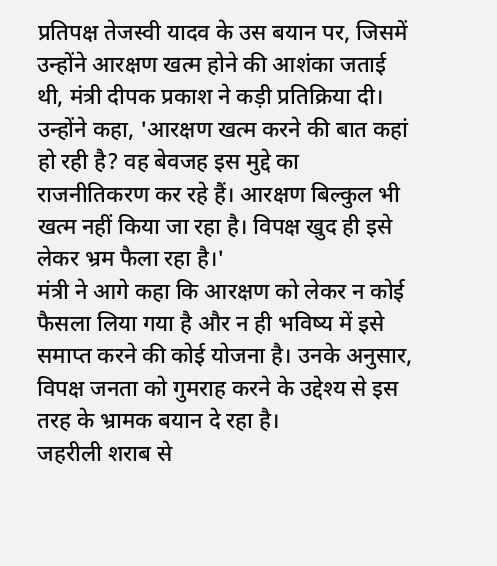प्रतिपक्ष तेजस्वी यादव के उस बयान पर, जिसमें उन्होंने आरक्षण खत्म होने की आशंका जताई थी, मंत्री दीपक प्रकाश ने कड़ी प्रतिक्रिया दी। उन्होंने कहा, 'आरक्षण खत्म करने की बात कहां हो रही है? वह बेवजह इस मुद्दे का राजनीतिकरण कर रहे हैं। आरक्षण बिल्कुल भी खत्म नहीं किया जा रहा है। विपक्ष खुद ही इसे लेकर भ्रम फैला रहा है।'
मंत्री ने आगे कहा कि आरक्षण को लेकर न कोई फैसला लिया गया है और न ही भविष्य में इसे समाप्त करने की कोई योजना है। उनके अनुसार, विपक्ष जनता को गुमराह करने के उद्देश्य से इस तरह के भ्रामक बयान दे रहा है।
जहरीली शराब से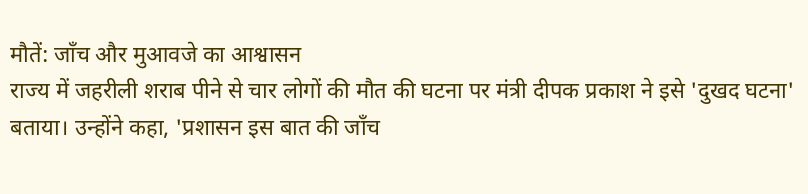मौतें: जाँच और मुआवजे का आश्वासन
राज्य में जहरीली शराब पीने से चार लोगों की मौत की घटना पर मंत्री दीपक प्रकाश ने इसे 'दुखद घटना' बताया। उन्होंने कहा, 'प्रशासन इस बात की जाँच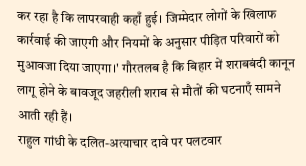कर रहा है कि लापरवाही कहाँ हुई। जिम्मेदार लोगों के खिलाफ कार्रवाई की जाएगी और नियमों के अनुसार पीड़ित परिवारों को मुआवजा दिया जाएगा।' गौरतलब है कि बिहार में शराबबंदी कानून लागू होने के बावजूद जहरीली शराब से मौतों की घटनाएँ सामने आती रही हैं।
राहुल गांधी के दलित-अत्याचार दावे पर पलटवार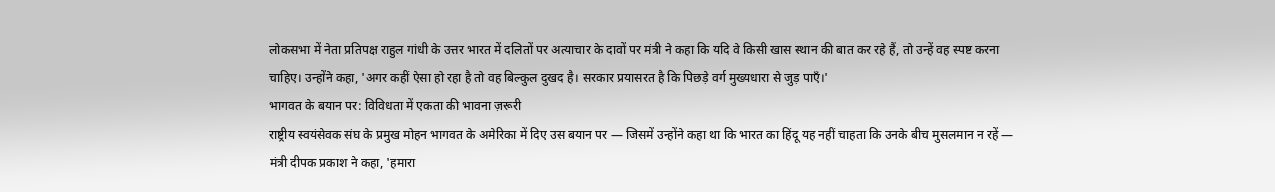लोकसभा में नेता प्रतिपक्ष राहुल गांधी के उत्तर भारत में दलितों पर अत्याचार के दावों पर मंत्री ने कहा कि यदि वे किसी खास स्थान की बात कर रहे हैं, तो उन्हें वह स्पष्ट करना चाहिए। उन्होंने कहा, 'अगर कहीं ऐसा हो रहा है तो वह बिल्कुल दुखद है। सरकार प्रयासरत है कि पिछड़े वर्ग मुख्यधारा से जुड़ पाएँ।'
भागवत के बयान पर: विविधता में एकता की भावना ज़रूरी
राष्ट्रीय स्वयंसेवक संघ के प्रमुख मोहन भागवत के अमेरिका में दिए उस बयान पर — जिसमें उन्होंने कहा था कि भारत का हिंदू यह नहीं चाहता कि उनके बीच मुसलमान न रहें — मंत्री दीपक प्रकाश ने कहा, 'हमारा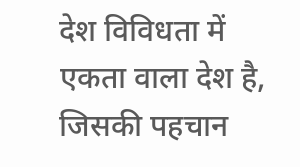देश विविधता में एकता वाला देश है, जिसकी पहचान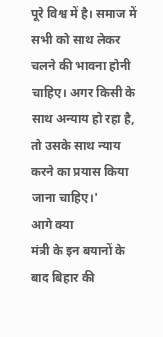पूरे विश्व में है। समाज में सभी को साथ लेकर चलने की भावना होनी चाहिए। अगर किसी के साथ अन्याय हो रहा है, तो उसके साथ न्याय करने का प्रयास किया जाना चाहिए।'
आगे क्या
मंत्री के इन बयानों के बाद बिहार की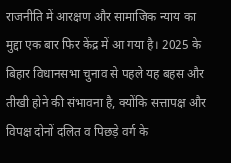राजनीति में आरक्षण और सामाजिक न्याय का मुद्दा एक बार फिर केंद्र में आ गया है। 2025 के बिहार विधानसभा चुनाव से पहले यह बहस और तीखी होने की संभावना है, क्योंकि सत्तापक्ष और विपक्ष दोनों दलित व पिछड़े वर्ग के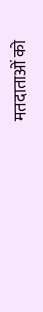मतदाताओं को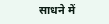साधने में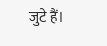जुटे हैं।